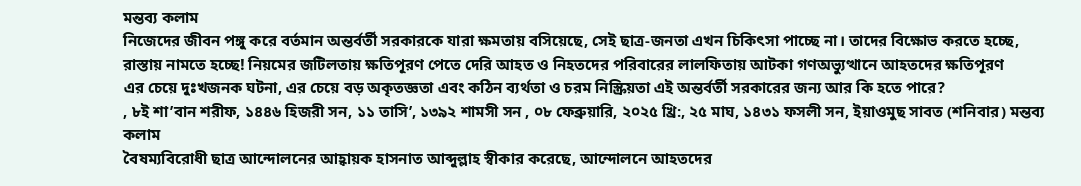মন্তব্য কলাম
নিজেদের জীবন পঙ্গু করে বর্তমান অন্তর্বর্তী সরকারকে যারা ক্ষমতায় বসিয়েছে, সেই ছাত্র-জনতা এখন চিকিৎসা পাচ্ছে না। তাদের বিক্ষোভ করতে হচ্ছে, রাস্তায় নামতে হচ্ছে! নিয়মের জটিলতায় ক্ষতিপূরণ পেতে দেরি আহত ও নিহতদের পরিবারের লালফিতায় আটকা গণঅভ্যুত্থানে আহতদের ক্ষতিপূরণ
এর চেয়ে দুঃখজনক ঘটনা, এর চেয়ে বড় অকৃতজ্ঞতা এবং কঠিন ব্যর্থতা ও চরম নিস্ক্রিয়তা এই অন্তর্বর্তী সরকারের জন্য আর কি হতে পারে?
, ৮ই শা’বান শরীফ, ১৪৪৬ হিজরী সন, ১১ তাসি’, ১৩৯২ শামসী সন , ০৮ ফেব্রুয়ারি, ২০২৫ খ্রি:, ২৫ মাঘ, ১৪৩১ ফসলী সন, ইয়াওমুছ সাবত (শনিবার) মন্তব্য কলাম
বৈষম্যবিরোধী ছাত্র আন্দোলনের আহ্বায়ক হাসনাত আব্দুল্লাহ স্বীকার করেছে, আন্দোলনে আহতদের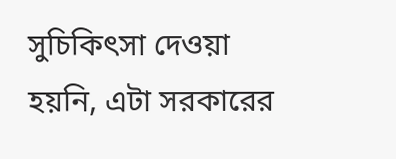সুচিকিৎসা দেওয়া হয়নি, এটা সরকারের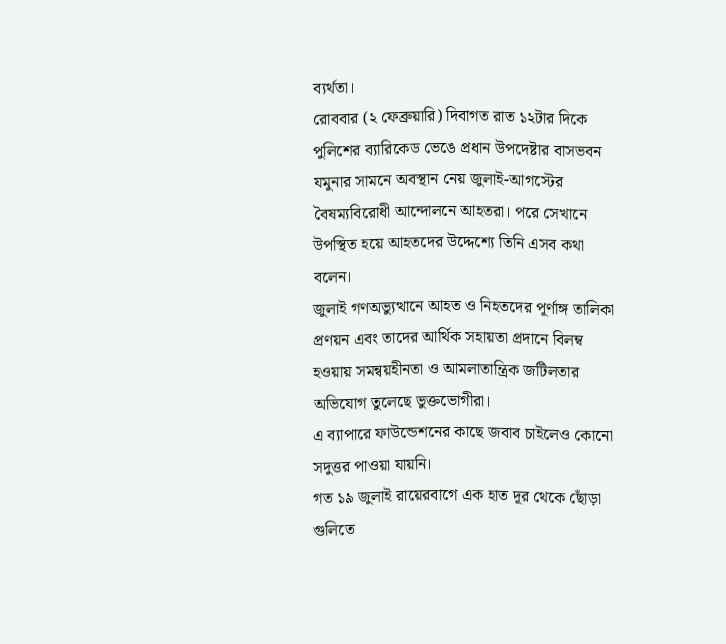ব্যর্থতা।
রোববার (২ ফেব্রুয়ারি) দিবাগত রাত ১২টার দিকে পুলিশের ব্যারিকেড ভেঙে প্রধান উপদেষ্টার বাসভবন যমুনার সামনে অবস্থান নেয় জুলাই-আগস্টের বৈষম্যবিরোধী আন্দোলনে আহতরা। পরে সেখানে উপস্থিত হয়ে আহতদের উদ্দেশ্যে তিনি এসব কথা বলেন।
জুলাই গণঅভ্যুত্থানে আহত ও নিহতদের পূর্ণাঙ্গ তালিকা প্রণয়ন এবং তাদের আর্থিক সহায়তা প্রদানে বিলম্ব হওয়ায় সমন্বয়হীনতা ও আমলাতান্ত্রিক জটিলতার অভিযোগ তুলেছে ভুক্তভোগীরা।
এ ব্যাপারে ফাউন্ডেশনের কাছে জবাব চাইলেও কোনো সদুত্তর পাওয়া যায়নি।
গত ১৯ জুলাই রায়েরবাগে এক হাত দূর থেকে ছোঁড়া গুলিতে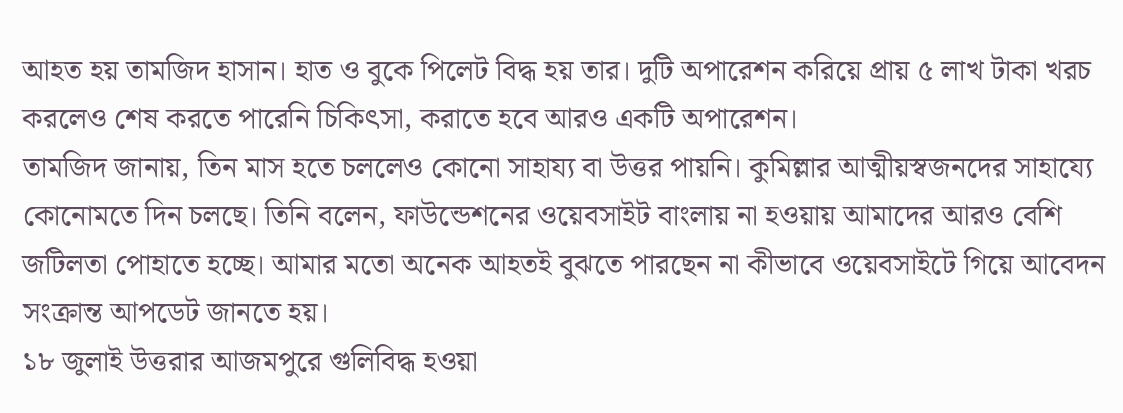আহত হয় তামজিদ হাসান। হাত ও বুকে পিলেট বিদ্ধ হয় তার। দুটি অপারেশন করিয়ে প্রায় ৫ লাখ টাকা খরচ করলেও শেষ করতে পারেনি চিকিৎসা, করাতে হবে আরও একটি অপারেশন।
তামজিদ জানায়, তিন মাস হতে চললেও কোনো সাহায্য বা উত্তর পায়নি। কুমিল্লার আত্মীয়স্বজনদের সাহায্যে কোনোমতে দিন চলছে। তিনি বলেন, ফাউন্ডেশনের ওয়েবসাইট বাংলায় না হওয়ায় আমাদের আরও বেশি জটিলতা পোহাতে হচ্ছে। আমার মতো অনেক আহতই বুঝতে পারছেন না কীভাবে ওয়েবসাইটে গিয়ে আবেদন সংক্রান্ত আপডেট জানতে হয়।
১৮ জুলাই উত্তরার আজমপুরে গুলিবিদ্ধ হওয়া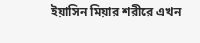ইয়াসিন মিয়ার শরীরে এখন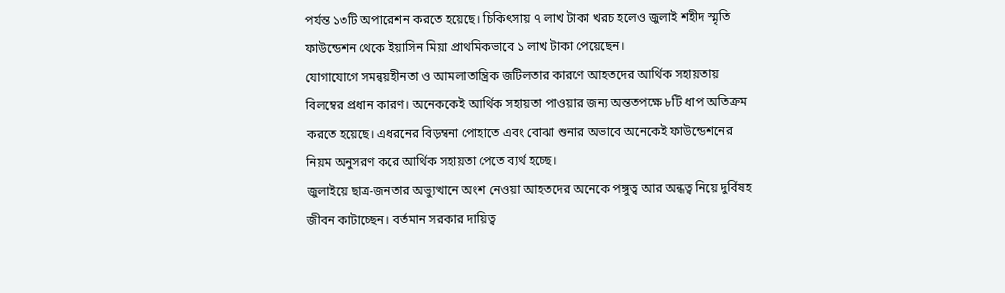পর্যন্ত ১৩টি অপারেশন করতে হয়েছে। চিকিৎসায় ৭ লাখ টাকা খরচ হলেও জুলাই শহীদ স্মৃতি ফাউন্ডেশন থেকে ইয়াসিন মিয়া প্রাথমিকভাবে ১ লাখ টাকা পেয়েছেন।
যোগাযোগে সমন্বয়হীনতা ও আমলাতান্ত্রিক জটিলতার কারণে আহতদের আর্থিক সহায়তায় বিলম্বের প্রধান কারণ। অনেককেই আর্থিক সহায়তা পাওয়ার জন্য অন্ততপক্ষে ৮টি ধাপ অতিক্রম করতে হয়েছে। এধরনের বিড়ম্বনা পোহাতে এবং বোঝা শুনার অভাবে অনেকেই ফাউন্ডেশনের নিয়ম অনুসরণ করে আর্থিক সহায়তা পেতে ব্যর্থ হচ্ছে।
জুলাইয়ে ছাত্র-জনতার অভ্যুত্থানে অংশ নেওয়া আহতদের অনেকে পঙ্গুত্ব আর অন্ধত্ব নিয়ে দুর্বিষহ জীবন কাটাচ্ছেন। বর্তমান সরকার দায়িত্ব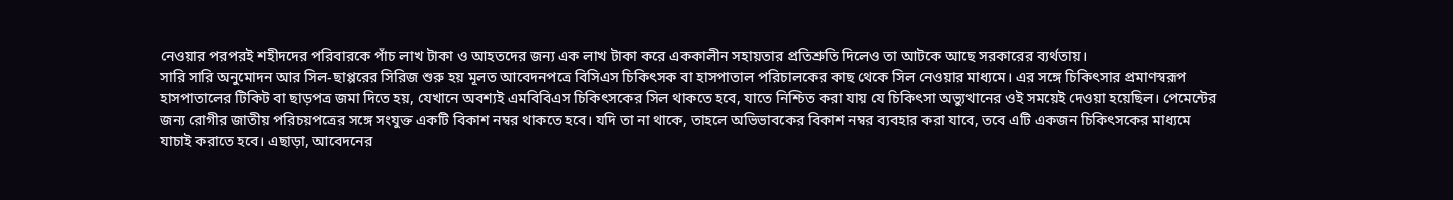নেওয়ার পরপরই শহীদদের পরিবারকে পাঁচ লাখ টাকা ও আহতদের জন্য এক লাখ টাকা করে এককালীন সহায়তার প্রতিশ্রুতি দিলেও তা আটকে আছে সরকারের ব্যর্থতায়।
সারি সারি অনুমোদন আর সিল-ছাপ্পরের সিরিজ শুরু হয় মূলত আবেদনপত্রে বিসিএস চিকিৎসক বা হাসপাতাল পরিচালকের কাছ থেকে সিল নেওয়ার মাধ্যমে। এর সঙ্গে চিকিৎসার প্রমাণস্বরূপ হাসপাতালের টিকিট বা ছাড়পত্র জমা দিতে হয়, যেখানে অবশ্যই এমবিবিএস চিকিৎসকের সিল থাকতে হবে, যাতে নিশ্চিত করা যায় যে চিকিৎসা অভ্যুত্থানের ওই সময়েই দেওয়া হয়েছিল। পেমেন্টের জন্য রোগীর জাতীয় পরিচয়পত্রের সঙ্গে সংযুক্ত একটি বিকাশ নম্বর থাকতে হবে। যদি তা না থাকে, তাহলে অভিভাবকের বিকাশ নম্বর ব্যবহার করা যাবে, তবে এটি একজন চিকিৎসকের মাধ্যমে যাচাই করাতে হবে। এছাড়া, আবেদনের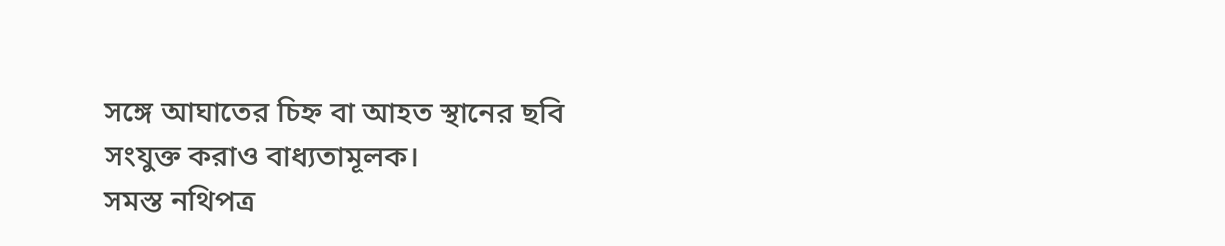সঙ্গে আঘাতের চিহ্ন বা আহত স্থানের ছবি সংযুক্ত করাও বাধ্যতামূলক।
সমস্ত নথিপত্র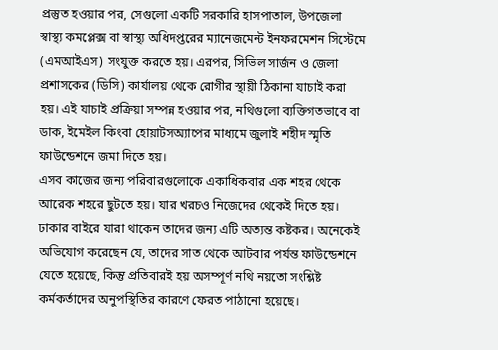প্রস্তুত হওয়ার পর, সেগুলো একটি সরকারি হাসপাতাল, উপজেলা স্বাস্থ্য কমপ্লেক্স বা স্বাস্থ্য অধিদপ্তরের ম্যানেজমেন্ট ইনফরমেশন সিস্টেমে (এমআইএস) সংযুক্ত করতে হয়। এরপর, সিভিল সার্জন ও জেলা প্রশাসকের (ডিসি) কার্যালয় থেকে রোগীর স্থায়ী ঠিকানা যাচাই করা হয়। এই যাচাই প্রক্রিয়া সম্পন্ন হওয়ার পর, নথিগুলো ব্যক্তিগতভাবে বা ডাক, ইমেইল কিংবা হোয়াটসঅ্যাপের মাধ্যমে জুলাই শহীদ স্মৃতি ফাউন্ডেশনে জমা দিতে হয়।
এসব কাজের জন্য পরিবারগুলোকে একাধিকবার এক শহর থেকে আরেক শহরে ছুটতে হয়। যার খরচও নিজেদের থেকেই দিতে হয়। ঢাকার বাইরে যারা থাকেন তাদের জন্য এটি অত্যন্ত কষ্টকর। অনেকেই অভিযোগ করেছেন যে, তাদের সাত থেকে আটবার পর্যন্ত ফাউন্ডেশনে যেতে হয়েছে, কিন্তু প্রতিবারই হয় অসম্পূর্ণ নথি নয়তো সংশ্লিষ্ট কর্মকর্তাদের অনুপস্থিতির কারণে ফেরত পাঠানো হয়েছে।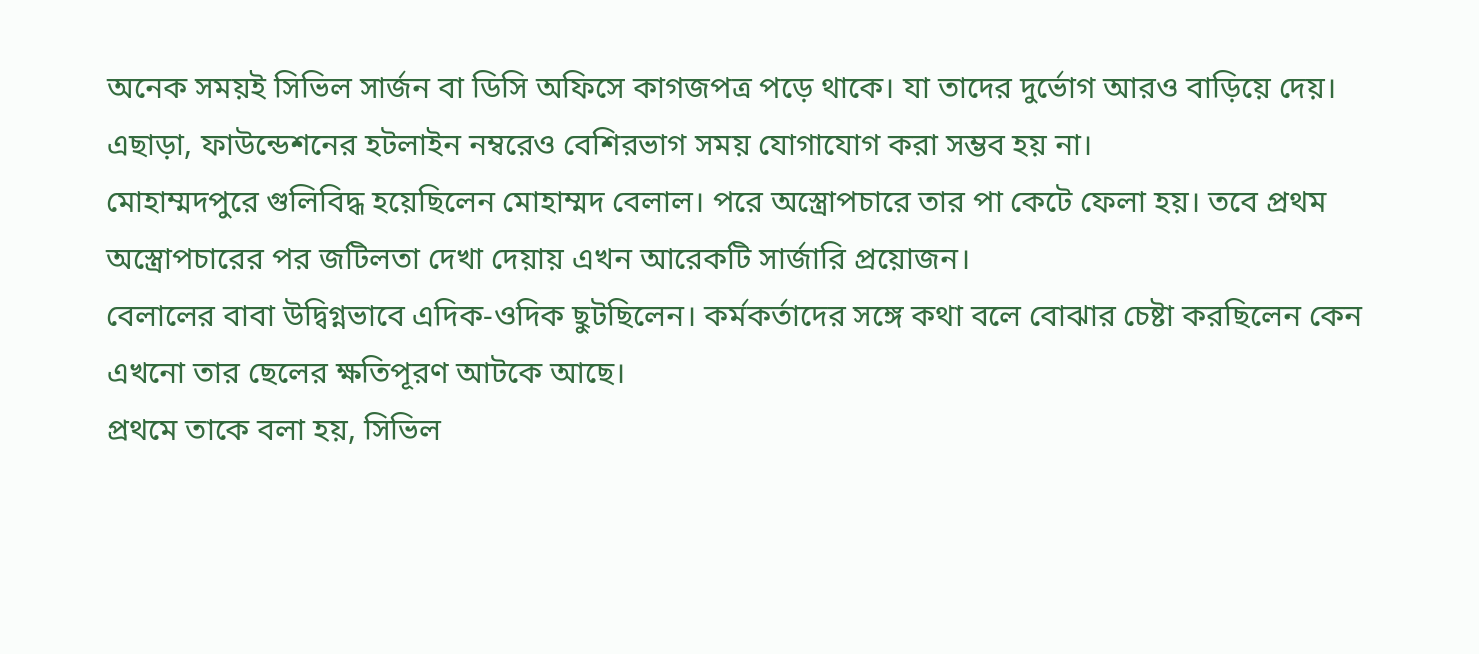অনেক সময়ই সিভিল সার্জন বা ডিসি অফিসে কাগজপত্র পড়ে থাকে। যা তাদের দুর্ভোগ আরও বাড়িয়ে দেয়।
এছাড়া, ফাউন্ডেশনের হটলাইন নম্বরেও বেশিরভাগ সময় যোগাযোগ করা সম্ভব হয় না।
মোহাম্মদপুরে গুলিবিদ্ধ হয়েছিলেন মোহাম্মদ বেলাল। পরে অস্ত্রোপচারে তার পা কেটে ফেলা হয়। তবে প্রথম অস্ত্রোপচারের পর জটিলতা দেখা দেয়ায় এখন আরেকটি সার্জারি প্রয়োজন।
বেলালের বাবা উদ্বিগ্নভাবে এদিক-ওদিক ছুটছিলেন। কর্মকর্তাদের সঙ্গে কথা বলে বোঝার চেষ্টা করছিলেন কেন এখনো তার ছেলের ক্ষতিপূরণ আটকে আছে।
প্রথমে তাকে বলা হয়, সিভিল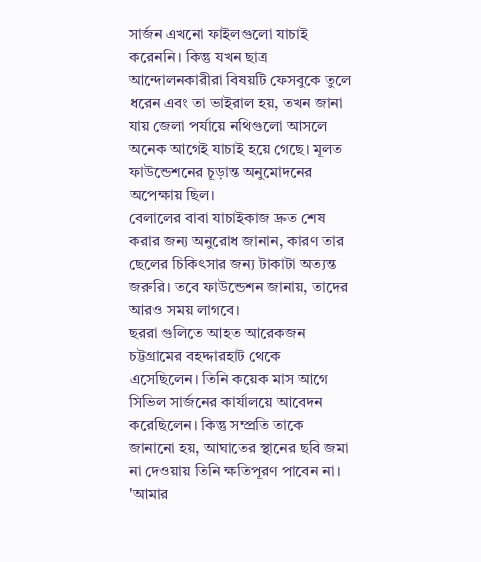সার্জন এখনো ফাইলগুলো যাচাই করেননি। কিন্তু যখন ছাত্র আন্দোলনকারীরা বিষয়টি ফেসবুকে তুলে ধরেন এবং তা ভাইরাল হয়, তখন জানা যায় জেলা পর্যায়ে নথিগুলো আসলে অনেক আগেই যাচাই হয়ে গেছে। মূলত ফাউন্ডেশনের চূড়ান্ত অনুমোদনের অপেক্ষায় ছিল।
বেলালের বাবা যাচাইকাজ দ্রুত শেষ করার জন্য অনুরোধ জানান, কারণ তার ছেলের চিকিৎসার জন্য টাকাটা অত্যন্ত জরুরি। তবে ফাউন্ডেশন জানায়, তাদের আরও সময় লাগবে।
ছররা গুলিতে আহত আরেকজন চট্টগ্রামের বহদ্দারহাট থেকে এসেছিলেন। তিনি কয়েক মাস আগে সিভিল সার্জনের কার্যালয়ে আবেদন করেছিলেন। কিন্তু সম্প্রতি তাকে জানানো হয়, আঘাতের স্থানের ছবি জমা না দেওয়ায় তিনি ক্ষতিপূরণ পাবেন না।
'আমার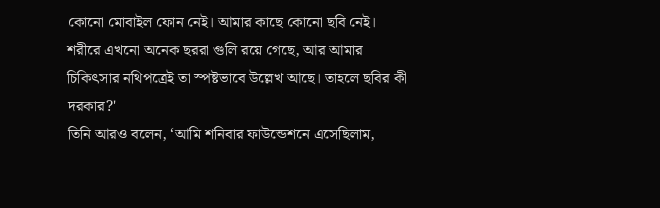কোনো মোবাইল ফোন নেই। আমার কাছে কোনো ছবি নেই। শরীরে এখনো অনেক ছররা গুলি রয়ে গেছে, আর আমার চিকিৎসার নথিপত্রেই তা স্পষ্টভাবে উল্লেখ আছে। তাহলে ছবির কী দরকার?'
তিনি আরও বলেন, ‘আমি শনিবার ফাউন্ডেশনে এসেছিলাম,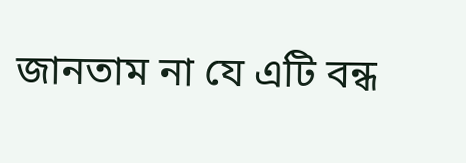জানতাম না যে এটি বন্ধ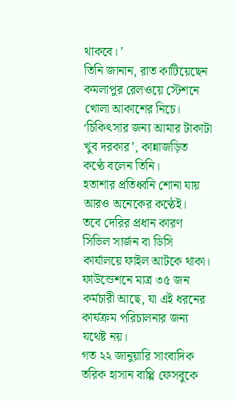থাকবে। ’
তিনি জানান, রাত কাটিয়েছেন কমলাপুর রেলওয়ে স্টেশনে খোলা আকাশের নিচে।
‘চিকিৎসার জন্য আমার টাকাটা খুব দরকার’, কান্নাজড়িত কণ্ঠে বলেন তিনি।
হতাশার প্রতিধ্বনি শোনা যায় আরও অনেকের কণ্ঠেই।
তবে দেরির প্রধান কারণ সিভিল সার্জন বা ডিসি কার্যালয়ে ফাইল আটকে থাকা। ফাউন্ডেশনে মাত্র ৩৫ জন কর্মচারী আছে, যা এই ধরনের কার্যক্রম পরিচালনার জন্য যথেষ্ট নয়।
গত ২২ জানুয়ারি সাংবাদিক তরিক হাসান বাপ্পি ফেসবুকে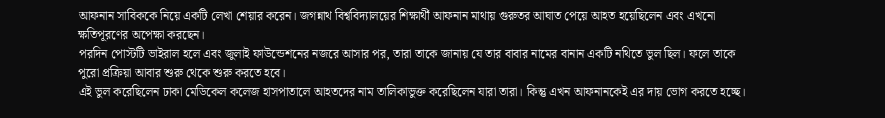আফনান সাবিককে নিয়ে একটি লেখা শেয়ার করেন। জগন্নাথ বিশ্ববিদ্যালয়ের শিক্ষার্থী আফনান মাথায় গুরুতর আঘাত পেয়ে আহত হয়েছিলেন এবং এখনো ক্ষতিপূরণের অপেক্ষা করছেন।
পরদিন পোস্টটি ভাইরাল হলে এবং জুলাই ফাউন্ডেশনের নজরে আসার পর, তারা তাকে জানায় যে তার বাবার নামের বানান একটি নথিতে ভুল ছিল। ফলে তাকে পুরো প্রক্রিয়া আবার শুরু থেকে শুরু করতে হবে।
এই ভুল করেছিলেন ঢাকা মেডিকেল কলেজ হাসপাতালে আহতদের নাম তালিকাভুক্ত করেছিলেন যারা তারা। কিন্তু এখন আফনানকেই এর দায় ভোগ করতে হচ্ছে।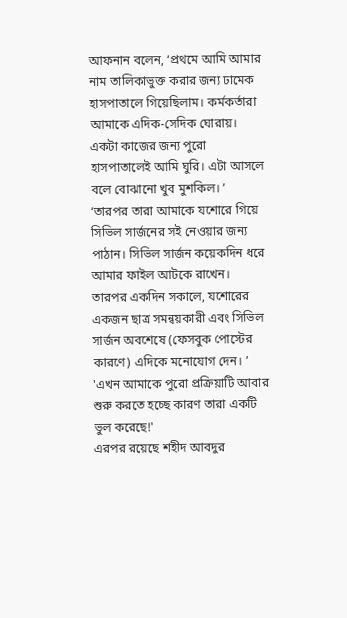আফনান বলেন, ‘প্রথমে আমি আমার নাম তালিকাভুক্ত করার জন্য ঢামেক হাসপাতালে গিয়েছিলাম। কর্মকর্তারা আমাকে এদিক-সেদিক ঘোরায়। একটা কাজের জন্য পুরো হাসপাতালেই আমি ঘুরি। এটা আসলে বলে বোঝানো খুব মুশকিল। ’
‘তারপর তারা আমাকে যশোরে গিয়ে সিভিল সার্জনের সই নেওয়ার জন্য পাঠান। সিভিল সার্জন কয়েকদিন ধরে আমার ফাইল আটকে রাখেন। তারপর একদিন সকালে, যশোরের একজন ছাত্র সমন্বয়কারী এবং সিভিল সার্জন অবশেষে (ফেসবুক পোস্টের কারণে) এদিকে মনোযোগ দেন। ’
'এখন আমাকে পুরো প্রক্রিয়াটি আবার শুরু করতে হচ্ছে কারণ তারা একটি ভুল করেছে!'
এরপর রয়েছে শহীদ আবদুর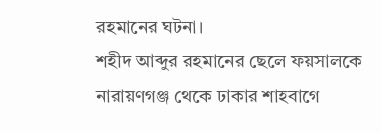রহমানের ঘটনা।
শহীদ আব্দুর রহমানের ছেলে ফয়সালকে নারায়ণগঞ্জ থেকে ঢাকার শাহবাগে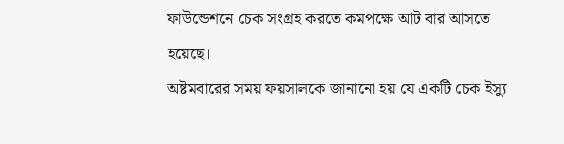ফাউন্ডেশনে চেক সংগ্রহ করতে কমপক্ষে আট বার আসতে হয়েছে।
অষ্টমবারের সময় ফয়সালকে জানানো হয় যে একটি চেক ইস্যু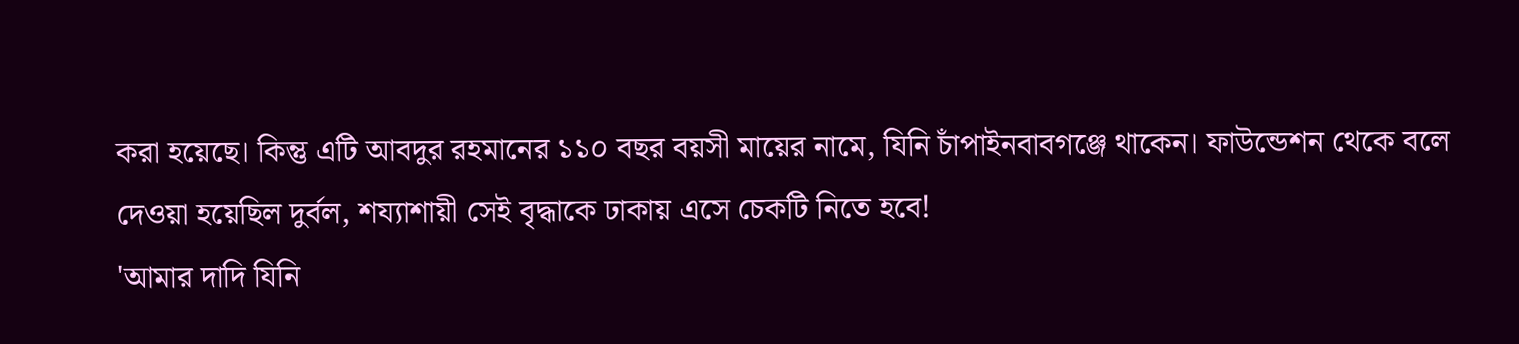করা হয়েছে। কিন্তু এটি আবদুর রহমানের ১১০ বছর বয়সী মায়ের নামে, যিনি চাঁপাইনবাবগঞ্জে থাকেন। ফাউন্ডেশন থেকে বলে দেওয়া হয়েছিল দুর্বল, শয্যাশায়ী সেই বৃদ্ধাকে ঢাকায় এসে চেকটি নিতে হবে!
'আমার দাদি যিনি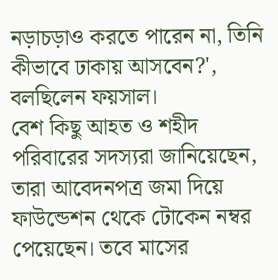নড়াচড়াও করতে পারেন না, তিনি কীভাবে ঢাকায় আসবেন?', বলছিলেন ফয়সাল।
বেশ কিছু আহত ও শহীদ পরিবারের সদস্যরা জানিয়েছেন, তারা আবেদনপত্র জমা দিয়ে ফাউন্ডেশন থেকে টোকেন নম্বর পেয়েছেন। তবে মাসের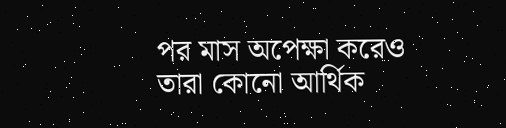পর মাস অপেক্ষা করেও তারা কোনো আর্থিক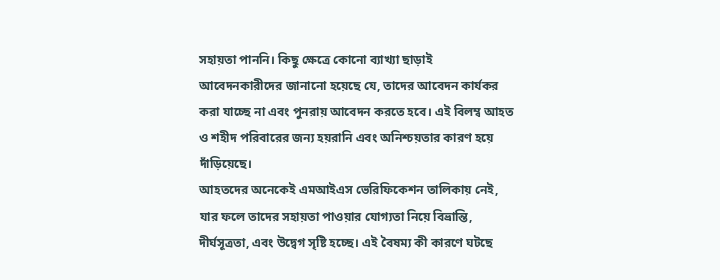সহায়তা পাননি। কিছু ক্ষেত্রে কোনো ব্যাখ্যা ছাড়াই আবেদনকারীদের জানানো হয়েছে যে, তাদের আবেদন কার্যকর করা যাচ্ছে না এবং পুনরায় আবেদন করতে হবে। এই বিলম্ব আহত ও শহীদ পরিবারের জন্য হয়রানি এবং অনিশ্চয়তার কারণ হয়ে দাঁড়িয়েছে।
আহতদের অনেকেই এমআইএস ভেরিফিকেশন তালিকায় নেই, যার ফলে তাদের সহায়তা পাওয়ার যোগ্যতা নিয়ে বিভ্রান্তি, দীর্ঘসূত্রতা, এবং উদ্বেগ সৃষ্টি হচ্ছে। এই বৈষম্য কী কারণে ঘটছে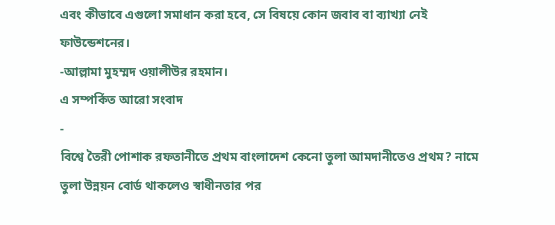এবং কীভাবে এগুলো সমাধান করা হবে, সে বিষয়ে কোন জবাব বা ব্যাখ্যা নেই ফাউন্ডেশনের।
-আল্লামা মুহম্মদ ওয়ালীউর রহমান।
এ সম্পর্কিত আরো সংবাদ
-
বিশ্বে তৈরী পোশাক রফতানীতে প্রথম বাংলাদেশ কেনো তুলা আমদানীতেও প্রথম? নামে তুলা উন্নয়ন বোর্ড থাকলেও স্বাধীনতার পর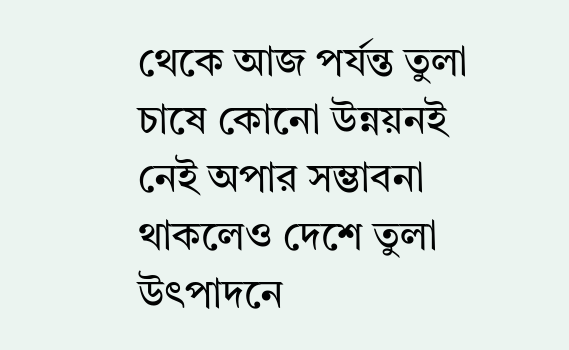থেকে আজ পর্যন্ত তুলা চাষে কোনো উন্নয়নই নেই অপার সম্ভাবনা থাকলেও দেশে তুলা উৎপাদনে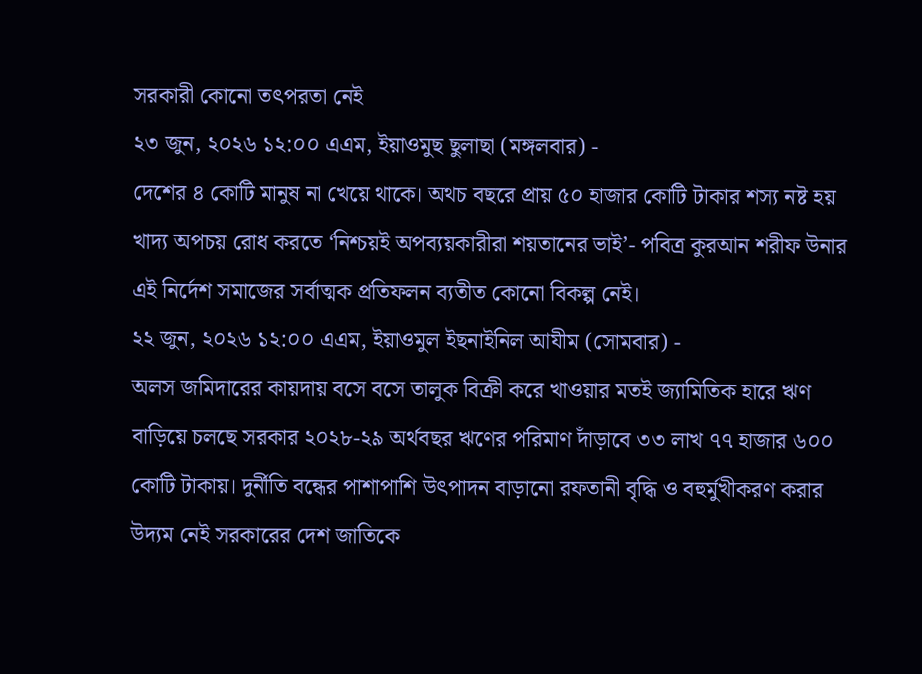সরকারী কোনো তৎপরতা নেই
২৩ জুন, ২০২৬ ১২:০০ এএম, ইয়াওমুছ ছুলাছা (মঙ্গলবার) -
দেশের ৪ কোটি মানুষ না খেয়ে থাকে। অথচ বছরে প্রায় ৫০ হাজার কোটি টাকার শস্য নষ্ট হয় খাদ্য অপচয় রোধ করতে ‘নিশ্চয়ই অপব্যয়কারীরা শয়তানের ভাই’- পবিত্র কুরআন শরীফ উনার এই নির্দেশ সমাজের সর্বাত্মক প্রতিফলন ব্যতীত কোনো বিকল্প নেই।
২২ জুন, ২০২৬ ১২:০০ এএম, ইয়াওমুল ইছনাইনিল আযীম (সোমবার) -
অলস জমিদারের কায়দায় বসে বসে তালুক বিক্রী করে খাওয়ার মতই জ্যামিতিক হারে ঋণ বাড়িয়ে চলছে সরকার ২০২৮-২৯ অর্থবছর ঋণের পরিমাণ দাঁড়াবে ৩৩ লাখ ৭৭ হাজার ৬০০ কোটি টাকায়। দুর্নীতি বন্ধের পাশাপাশি উৎপাদন বাড়ানো রফতানী বৃদ্ধি ও বহুর্মুখীকরণ করার উদ্যম নেই সরকারের দেশ জাতিকে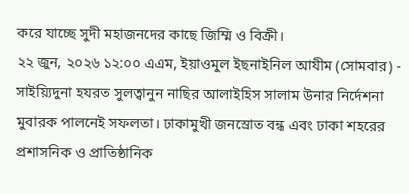করে যাচ্ছে সুদী মহাজনদের কাছে জিম্মি ও বিক্রী।
২২ জুন, ২০২৬ ১২:০০ এএম, ইয়াওমুল ইছনাইনিল আযীম (সোমবার) -
সাইয়্যিদুনা হযরত সুলত্বানুন নাছির আলাইহিস সালাম উনার নির্দেশনা মুবারক পালনেই সফলতা। ঢাকামুখী জনস্রোত বন্ধ এবং ঢাকা শহরের প্রশাসনিক ও প্রাতিষ্ঠানিক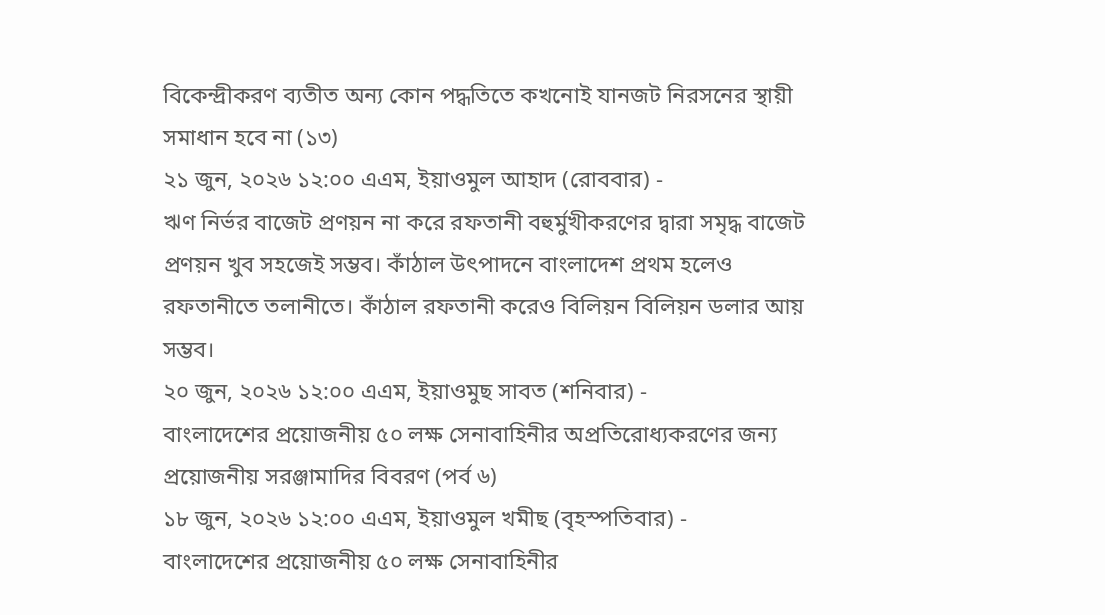বিকেন্দ্রীকরণ ব্যতীত অন্য কোন পদ্ধতিতে কখনোই যানজট নিরসনের স্থায়ী সমাধান হবে না (১৩)
২১ জুন, ২০২৬ ১২:০০ এএম, ইয়াওমুল আহাদ (রোববার) -
ঋণ নির্ভর বাজেট প্রণয়ন না করে রফতানী বহুর্মুখীকরণের দ্বারা সমৃদ্ধ বাজেট প্রণয়ন খুব সহজেই সম্ভব। কাঁঠাল উৎপাদনে বাংলাদেশ প্রথম হলেও রফতানীতে তলানীতে। কাঁঠাল রফতানী করেও বিলিয়ন বিলিয়ন ডলার আয় সম্ভব।
২০ জুন, ২০২৬ ১২:০০ এএম, ইয়াওমুছ সাবত (শনিবার) -
বাংলাদেশের প্রয়োজনীয় ৫০ লক্ষ সেনাবাহিনীর অপ্রতিরোধ্যকরণের জন্য প্রয়োজনীয় সরঞ্জামাদির বিবরণ (পর্ব ৬)
১৮ জুন, ২০২৬ ১২:০০ এএম, ইয়াওমুল খমীছ (বৃহস্পতিবার) -
বাংলাদেশের প্রয়োজনীয় ৫০ লক্ষ সেনাবাহিনীর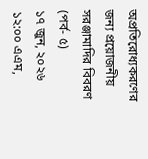অপ্রতিরোধ্যকরণের জন্য প্রয়োজনীয় সরঞ্জামাদির বিবরণ (পর্ব- ৫)
১৭ জুন, ২০২৬ ১২:০০ এএম,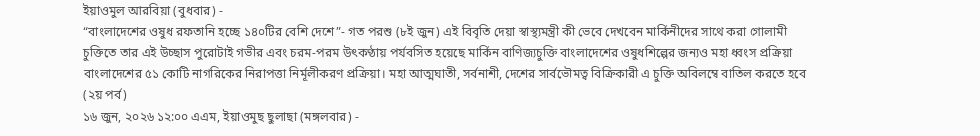ইয়াওমুল আরবিয়া (বুধবার) -
“বাংলাদেশের ওষুধ রফতানি হচ্ছে ১৪০টির বেশি দেশে”- গত পরশু (৮ই জুন) এই বিবৃতি দেয়া স্বাস্থ্যমন্ত্রী কী ভেবে দেখবেন মার্কিনীদের সাথে করা গোলামী চুক্তিতে তার এই উচ্ছাস পুরোটাই গভীর এবং চরম-পরম উৎকণ্ঠায় পর্যবসিত হয়েছে মার্কিন বাণিজ্যচুক্তি বাংলাদেশের ওষুধশিল্পের জন্যও মহা ধ্বংস প্রক্রিয়া বাংলাদেশের ৫১ কোটি নাগরিকের নিরাপত্তা নির্মূলীকরণ প্রক্রিয়া। মহা আত্মঘাতী, সর্বনাশী, দেশের সার্বভৌমত্ব বিক্রিকারী এ চুক্তি অবিলম্বে বাতিল করতে হবে (২য় পর্ব)
১৬ জুন, ২০২৬ ১২:০০ এএম, ইয়াওমুছ ছুলাছা (মঙ্গলবার) -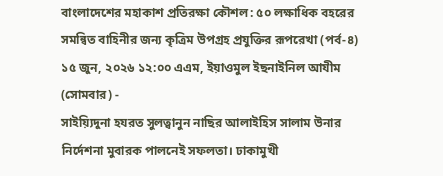বাংলাদেশের মহাকাশ প্রতিরক্ষা কৌশল: ৫০ লক্ষাধিক বহরের সমন্বিত বাহিনীর জন্য কৃত্রিম উপগ্রহ প্রযুক্তির রূপরেখা (পর্ব-৪)
১৫ জুন, ২০২৬ ১২:০০ এএম, ইয়াওমুল ইছনাইনিল আযীম (সোমবার) -
সাইয়্যিদুনা হযরত সুলত্বানুন নাছির আলাইহিস সালাম উনার নির্দেশনা মুবারক পালনেই সফলতা। ঢাকামুখী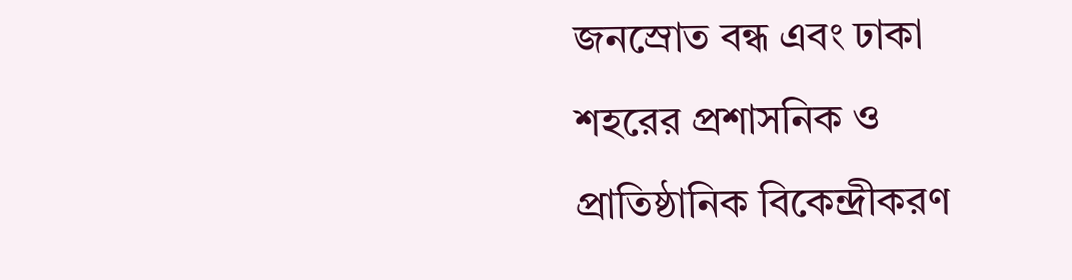জনস্রোত বন্ধ এবং ঢাকা শহরের প্রশাসনিক ও প্রাতিষ্ঠানিক বিকেন্দ্রীকরণ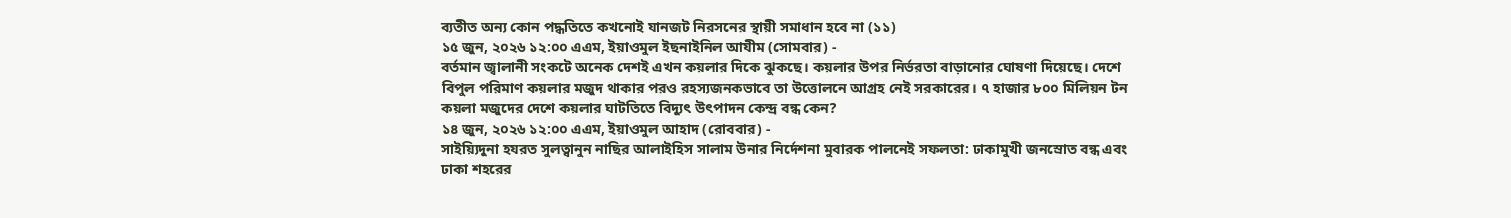ব্যতীত অন্য কোন পদ্ধতিতে কখনোই যানজট নিরসনের স্থায়ী সমাধান হবে না (১১)
১৫ জুন, ২০২৬ ১২:০০ এএম, ইয়াওমুল ইছনাইনিল আযীম (সোমবার) -
বর্তমান জ্বালানী সংকটে অনেক দেশই এখন কয়লার দিকে ঝুকছে। কয়লার উপর নির্ভরতা বাড়ানোর ঘোষণা দিয়েছে। দেশে বিপুল পরিমাণ কয়লার মজুদ থাকার পরও রহস্যজনকভাবে তা উত্তোলনে আগ্রহ নেই সরকারের। ৭ হাজার ৮০০ মিলিয়ন টন কয়লা মজুদের দেশে কয়লার ঘাটতিতে বিদ্যুৎ উৎপাদন কেন্দ্র বন্ধ কেন?
১৪ জুন, ২০২৬ ১২:০০ এএম, ইয়াওমুল আহাদ (রোববার) -
সাইয়্যিদুনা হযরত সুলত্বানুন নাছির আলাইহিস সালাম উনার নির্দেশনা মুবারক পালনেই সফলতা: ঢাকামুখী জনস্রোত বন্ধ এবং ঢাকা শহরের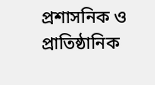প্রশাসনিক ও প্রাতিষ্ঠানিক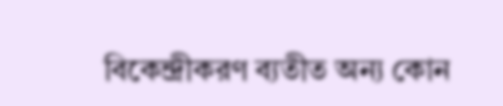বিকেন্দ্রীকরণ ব্যতীত অন্য কোন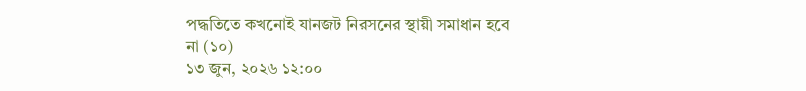পদ্ধতিতে কখনোই যানজট নিরসনের স্থায়ী সমাধান হবে না (১০)
১৩ জুন, ২০২৬ ১২:০০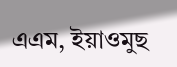এএম, ইয়াওমুছ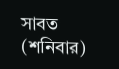সাবত (শনিবার)